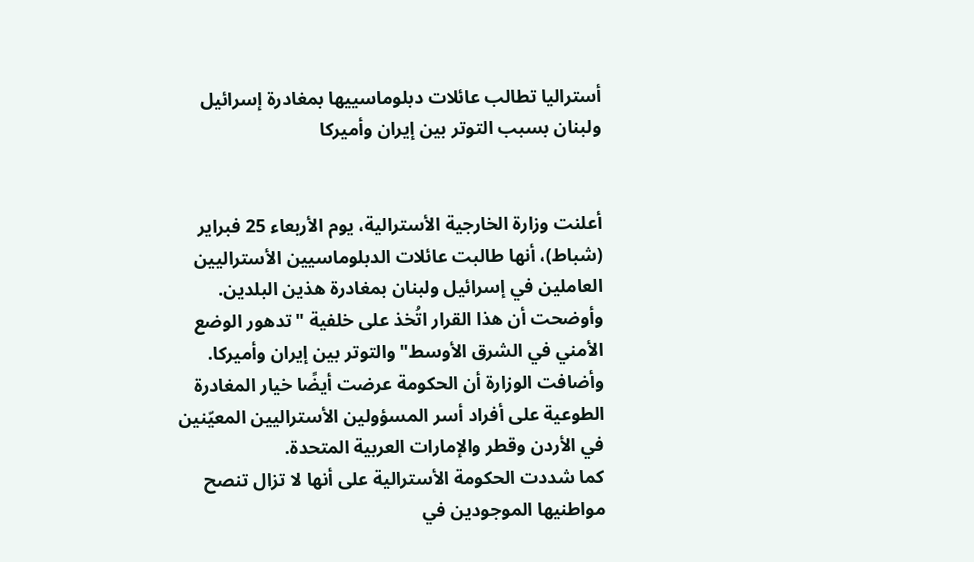أستراليا تطالب عائلات دبلوماسييها بمغادرة إسرائيل ولبنان بسبب التوتر بين إيران وأميركا


أعلنت وزارة الخارجية الأسترالية، يوم الأربعاء 25 فبراير (شباط)، أنها طالبت عائلات الدبلوماسيين الأستراليين العاملين في إسرائيل ولبنان بمغادرة هذين البلدين. وأوضحت أن هذا القرار اتُخذ على خلفية "تدهور الوضع الأمني في الشرق الأوسط" والتوتر بين إيران وأميركا.
وأضافت الوزارة أن الحكومة عرضت أيضًا خيار المغادرة الطوعية على أفراد أسر المسؤولين الأستراليين المعيّنين في الأردن وقطر والإمارات العربية المتحدة.
كما شددت الحكومة الأسترالية على أنها لا تزال تنصح مواطنيها الموجودين في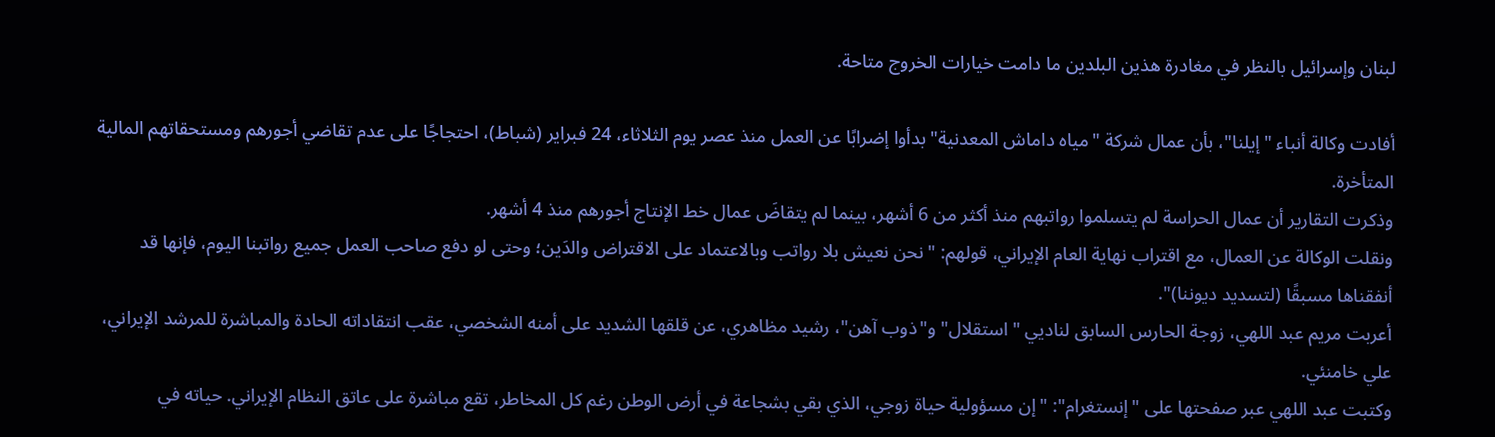لبنان وإسرائيل بالنظر في مغادرة هذين البلدين ما دامت خيارات الخروج متاحة.

أفادت وكالة أنباء "إيلنا"، بأن عمال شركة "مياه داماش المعدنية" بدأوا إضرابًا عن العمل منذ عصر يوم الثلاثاء، 24 فبراير (شباط)، احتجاجًا على عدم تقاضي أجورهم ومستحقاتهم المالية المتأخرة.
وذكرت التقارير أن عمال الحراسة لم يتسلموا رواتبهم منذ أكثر من 6 أشهر، بينما لم يتقاضَ عمال خط الإنتاج أجورهم منذ 4 أشهر.
ونقلت الوكالة عن العمال، مع اقتراب نهاية العام الإيراني، قولهم: "نحن نعيش بلا رواتب وبالاعتماد على الاقتراض والدَين؛ وحتى لو دفع صاحب العمل جميع رواتبنا اليوم، فإنها قد أنفقناها مسبقًا (لتسديد ديوننا)".
أعربت مريم عبد اللهي، زوجة الحارس السابق لناديي "استقلال" و"ذوب آهن"، رشيد مظاهري، عن قلقها الشديد على أمنه الشخصي، عقب انتقاداته الحادة والمباشرة للمرشد الإيراني، علي خامنئي.
وكتبت عبد اللهي عبر صفحتها على "إنستغرام": "إن مسؤولية حياة زوجي، الذي بقي بشجاعة في أرض الوطن رغم كل المخاطر، تقع مباشرة على عاتق النظام الإيراني. حياته في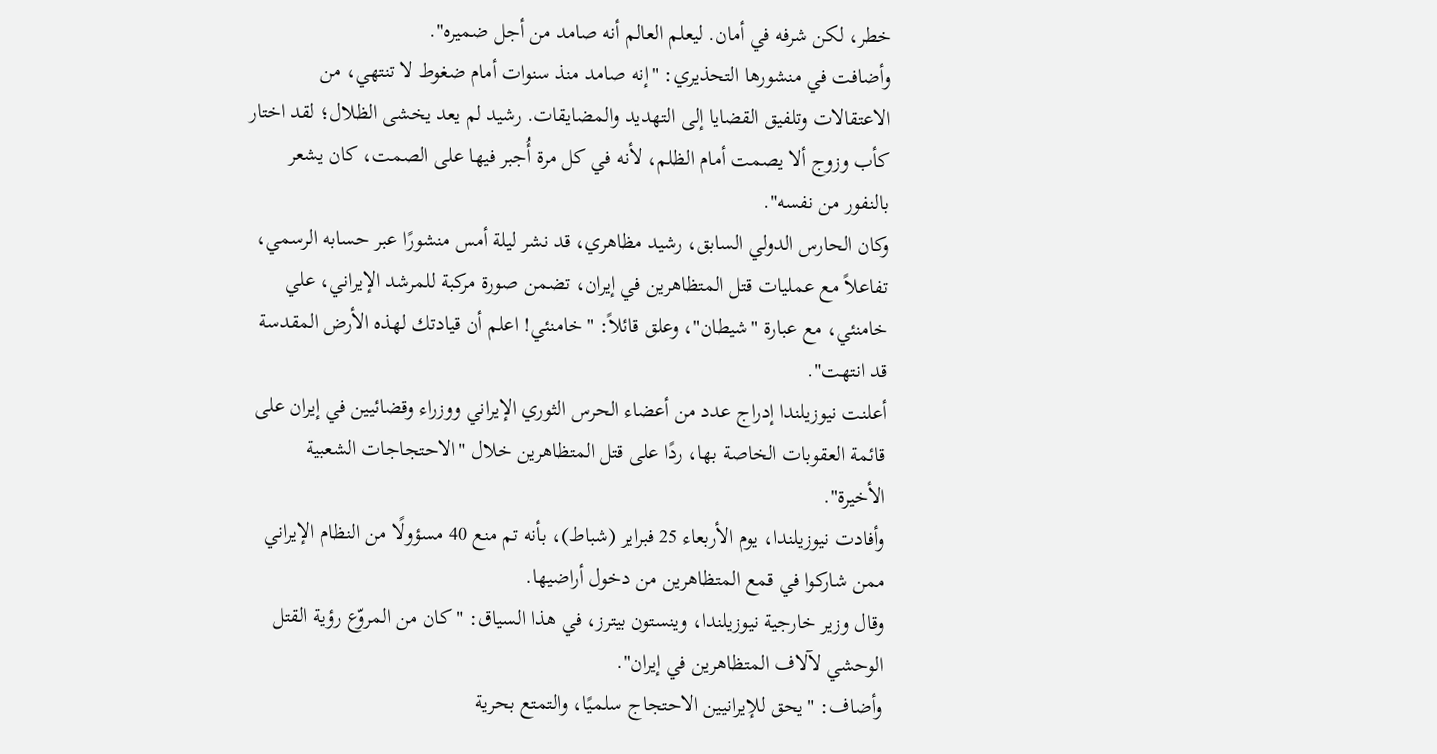خطر، لكن شرفه في أمان. ليعلم العالم أنه صامد من أجل ضميره".
وأضافت في منشورها التحذيري: "إنه صامد منذ سنوات أمام ضغوط لا تنتهي، من الاعتقالات وتلفيق القضايا إلى التهديد والمضايقات. رشيد لم يعد يخشى الظلال؛ لقد اختار كأب وزوج ألا يصمت أمام الظلم، لأنه في كل مرة أُجبر فيها على الصمت، كان يشعر بالنفور من نفسه".
وكان الحارس الدولي السابق، رشيد مظاهري، قد نشر ليلة أمس منشورًا عبر حسابه الرسمي، تفاعلاً مع عمليات قتل المتظاهرين في إيران، تضمن صورة مركبة للمرشد الإيراني، علي خامنئي، مع عبارة "شيطان"، وعلق قائلاً: "خامنئي! اعلم أن قيادتك لهذه الأرض المقدسة قد انتهت".
أعلنت نيوزيلندا إدراج عدد من أعضاء الحرس الثوري الإيراني ووزراء وقضائيين في إيران على قائمة العقوبات الخاصة بها، ردًا على قتل المتظاهرين خلال "الاحتجاجات الشعبية الأخيرة".
وأفادت نيوزيلندا، يوم الأربعاء 25 فبراير (شباط)، بأنه تم منع 40 مسؤولًا من النظام الإيراني ممن شاركوا في قمع المتظاهرين من دخول أراضيها.
وقال وزير خارجية نيوزيلندا، وينستون بيترز، في هذا السياق: "كان من المروّع رؤية القتل الوحشي لآلاف المتظاهرين في إيران".
وأضاف: "يحق للإيرانيين الاحتجاج سلميًا، والتمتع بحرية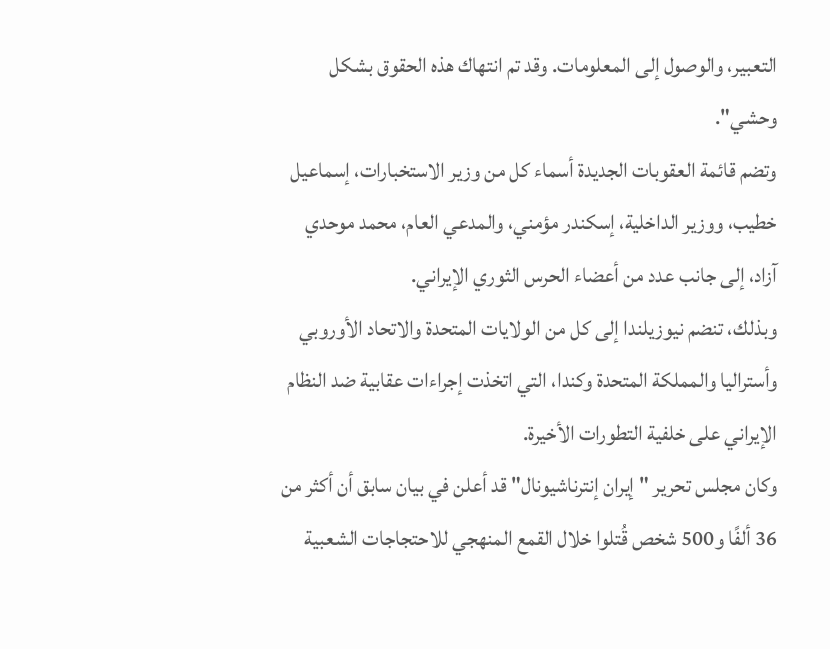التعبير، والوصول إلى المعلومات. وقد تم انتهاك هذه الحقوق بشكل وحشي".
وتضم قائمة العقوبات الجديدة أسماء كل من وزير الاستخبارات، إسماعيل خطيب، ووزير الداخلية، إسكندر مؤمني، والمدعي العام، محمد موحدي آزاد، إلى جانب عدد من أعضاء الحرس الثوري الإيراني.
وبذلك، تنضم نيوزيلندا إلى كل من الولايات المتحدة والاتحاد الأوروبي وأستراليا والمملكة المتحدة وكندا، التي اتخذت إجراءات عقابية ضد النظام الإيراني على خلفية التطورات الأخيرة.
وكان مجلس تحرير "إيران إنترناشيونال" قد أعلن في بيان سابق أن أكثر من 36 ألفًا و500 شخص قُتلوا خلال القمع المنهجي للاحتجاجات الشعبية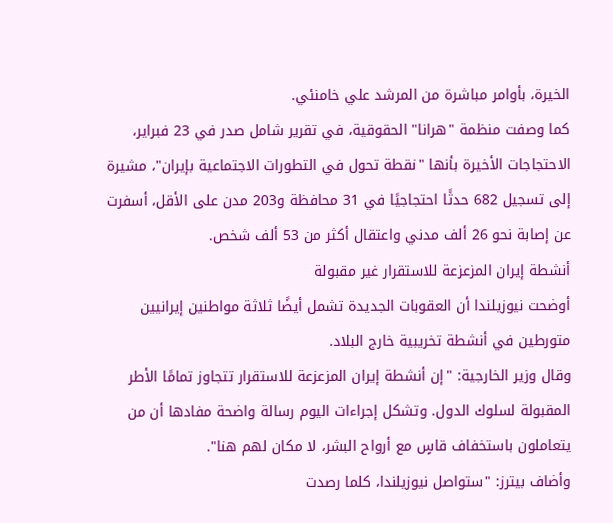الخيرة، بأوامر مباشرة من المرشد علي خامنئي.
كما وصفت منظمة "هرانا" الحقوقية، في تقرير شامل صدر في 23 فبراير، الاحتجاجات الأخيرة بأنها "نقطة تحول في التطورات الاجتماعية بإيران"، مشيرة إلى تسجيل 682 حدثًا احتجاجيًا في 31 محافظة و203 مدن على الأقل، أسفرت عن إصابة نحو 26 ألف مدني واعتقال أكثر من 53 ألف شخص.
أنشطة إيران المزعزعة للاستقرار غير مقبولة
أوضحت نيوزيلندا أن العقوبات الجديدة تشمل أيضًا ثلاثة مواطنين إيرانيين متورطين في أنشطة تخريبية خارج البلاد.
وقال وزير الخارجية: "إن أنشطة إيران المزعزعة للاستقرار تتجاوز تمامًا الأطر المقبولة لسلوك الدول. وتشكل إجراءات اليوم رسالة واضحة مفادها أن من يتعاملون باستخفاف قاسٍ مع أرواح البشر، لا مكان لهم هنا".
وأضاف بيترز: "ستواصل نيوزيلندا، كلما رصدت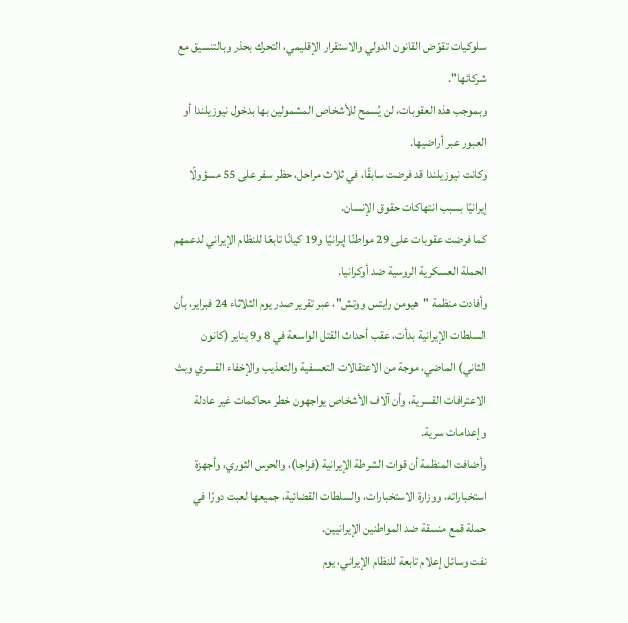سلوكيات تقوّض القانون الدولي والاستقرار الإقليمي، التحرك بحذر وبالتنسيق مع شركائها".
وبموجب هذه العقوبات، لن يُسمح للأشخاص المشمولين بها بدخول نيوزيلندا أو العبور عبر أراضيها.
وكانت نيوزيلندا قد فرضت سابقًا، في ثلاث مراحل، حظر سفر على 55 مسؤولًا إيرانيًا بسبب انتهاكات حقوق الإنسان.
كما فرضت عقوبات على 29 مواطنًا إيرانيًا و19 كيانًا تابعًا للنظام الإيراني لدعمهم الحملة العسكرية الروسية ضد أوكرانيا.
وأفادت منظمة "هيومن رايتس ووتش"، عبر تقرير صدر يوم الثلاثاء 24 فبراير، بأن السلطات الإيرانية بدأت، عقب أحداث القتل الواسعة في 8 و9 يناير (كانون الثاني) الماضي، موجة من الاعتقالات التعسفية والتعذيب والإخفاء القسري وبث الاعترافات القسرية، وأن آلاف الأشخاص يواجهون خطر محاكمات غير عادلة وإعدامات سرية.
وأضافت المنظمة أن قوات الشرطة الإيرانية (فراجا)، والحرس الثوري، وأجهزة استخباراته، ووزارة الاستخبارات، والسلطات القضائية، جميعها لعبت دورًا في حملة قمع منسقة ضد المواطنين الإيرانيين.
نفت وسائل إعلام تابعة للنظام الإيراني، يوم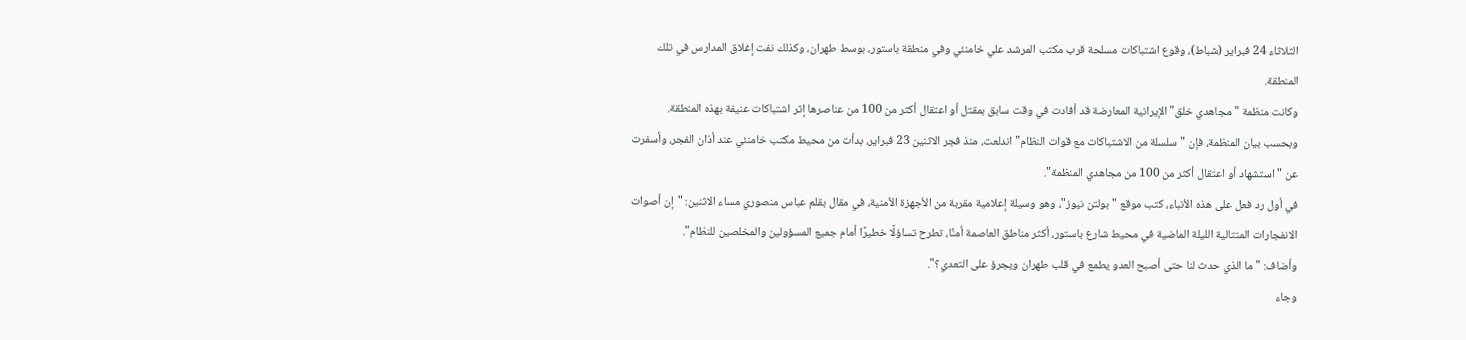الثلاثاء 24 فبراير (شباط)، وقوع اشتباكات مسلحة قرب مكتب المرشد علي خامنئي وفي منطقة باستور، بوسط طهران، وكذلك نفت إغلاق المدارس في تلك المنطقة.
وكانت منظمة "مجاهدي خلق" الإيرانية المعارضة قد أفادت في وقت سابق بمقتل أو اعتقال أكثر من 100 من عناصرها إثر اشتباكات عنيفة بهذه المنطقة.
وبحسب بيان المنظمة، فإن "سلسلة من الاشتباكات مع قوات النظام" اندلعت، منذ فجر الاثنين 23 فبراير، بدأت من محيط مكتب خامنئي عند أذان الفجر، وأسفرت عن "استشهاد أو اعتقال أكثر من 100 من مجاهدي المنظمة".
في أول رد فعل على هذه الأنباء، كتب موقع "بولتن نيوز"، وهو وسيلة إعلامية مقربة من الأجهزة الأمنية، في مقال بقلم عباس منصوري مساء الاثنين: "إن أصوات الانفجارات المتتالية الليلة الماضية في محيط شارع باستور، أكثر مناطق العاصمة أمنًا، تطرح تساؤلًا خطيرًا أمام جميع المسؤولين والمخلصين للنظام".
وأضاف: "ما الذي حدث لنا حتى أصبح العدو يطمع في قلب طهران ويجرؤ على التعدي؟".
وجاء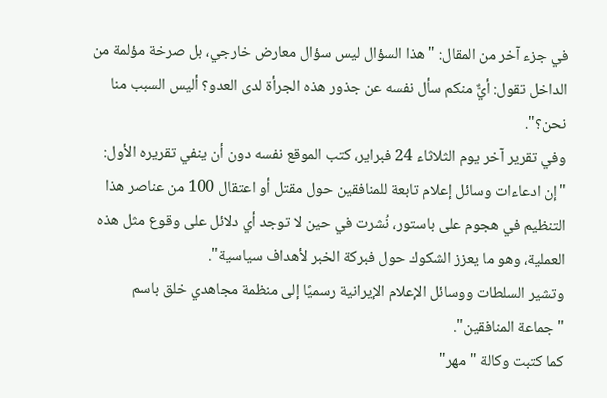في جزء آخر من المقال: "هذا السؤال ليس سؤال معارض خارجي، بل صرخة مؤلمة من الداخل تقول: أيٌّ منكم سأل نفسه عن جذور هذه الجرأة لدى العدو؟ أليس السبب منا نحن؟".
وفي تقرير آخر يوم الثلاثاء 24 فبراير، كتب الموقع نفسه دون أن ينفي تقريره الأول: "إن ادعاءات وسائل إعلام تابعة للمنافقين حول مقتل أو اعتقال 100 من عناصر هذا التنظيم في هجوم على باستور، نُشرت في حين لا توجد أي دلائل على وقوع مثل هذه العملية، وهو ما يعزز الشكوك حول فبركة الخبر لأهداف سياسية".
وتشير السلطات ووسائل الإعلام الإيرانية رسميًا إلى منظمة مجاهدي خلق باسم "جماعة المنافقين".
كما كتبت وكالة "مهر"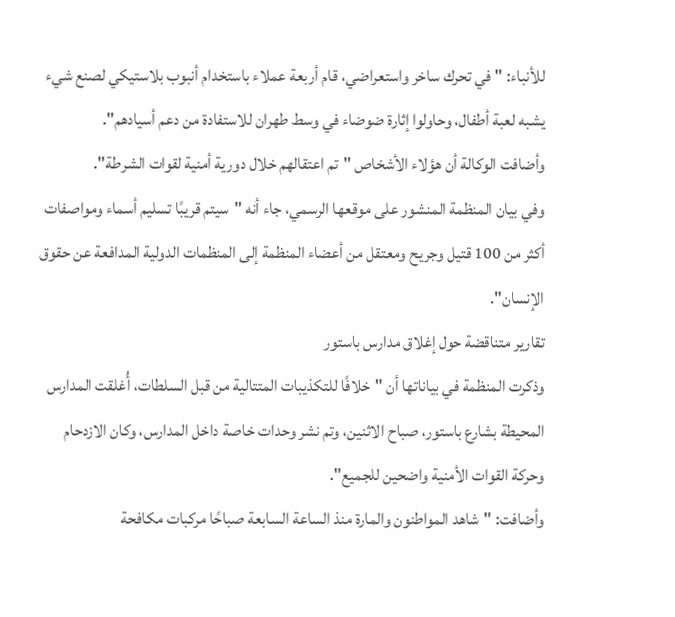للأنباء: "في تحرك ساخر واستعراضي، قام أربعة عملاء باستخدام أنبوب بلاستيكي لصنع شيء يشبه لعبة أطفال، وحاولوا إثارة ضوضاء في وسط طهران للاستفادة من دعم أسيادهم".
وأضافت الوكالة أن هؤلاء الأشخاص "تم اعتقالهم خلال دورية أمنية لقوات الشرطة".
وفي بيان المنظمة المنشور على موقعها الرسمي، جاء أنه "سيتم قريبًا تسليم أسماء ومواصفات أكثر من 100 قتيل وجريح ومعتقل من أعضاء المنظمة إلى المنظمات الدولية المدافعة عن حقوق الإنسان".
تقارير متناقضة حول إغلاق مدارس باستور
وذكرت المنظمة في بياناتها أن "خلافًا للتكذيبات المتتالية من قبل السلطات، أُغلقت المدارس المحيطة بشارع باستور، صباح الاثنين، وتم نشر وحدات خاصة داخل المدارس، وكان الازدحام وحركة القوات الأمنية واضحين للجميع".
وأضافت: "شاهد المواطنون والمارة منذ الساعة السابعة صباحًا مركبات مكافحة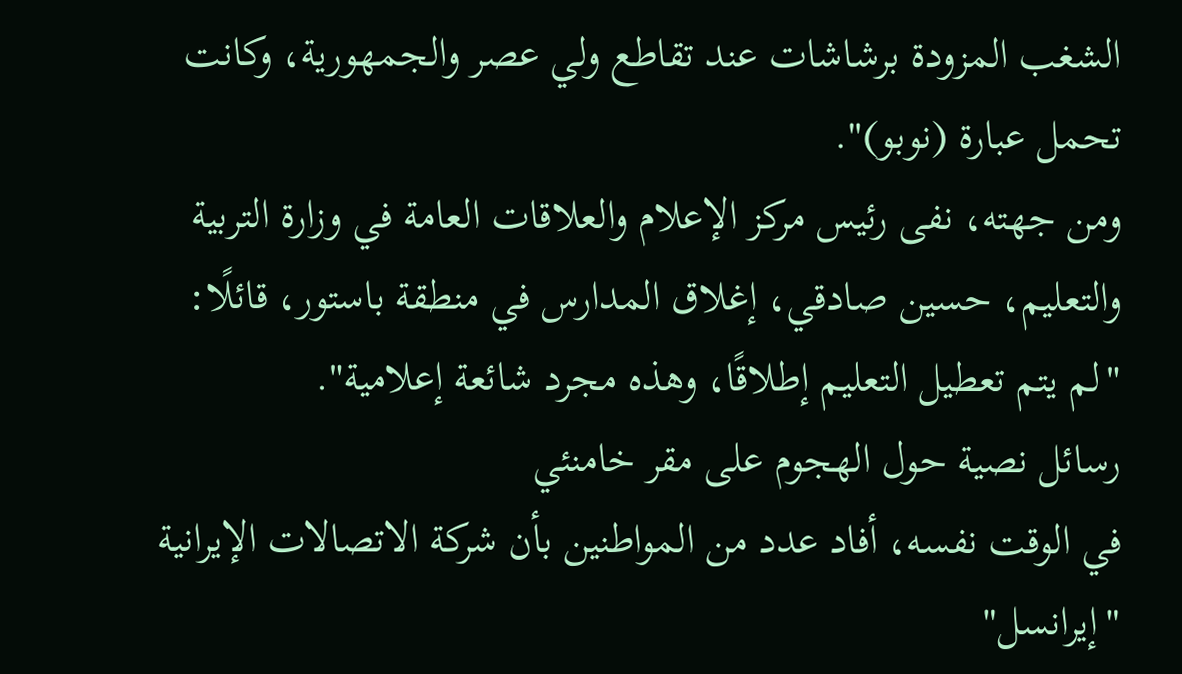الشغب المزودة برشاشات عند تقاطع ولي عصر والجمهورية، وكانت تحمل عبارة (نوبو)".
ومن جهته، نفى رئيس مركز الإعلام والعلاقات العامة في وزارة التربية والتعليم، حسين صادقي، إغلاق المدارس في منطقة باستور، قائلًا: "لم يتم تعطيل التعليم إطلاقًا، وهذه مجرد شائعة إعلامية".
رسائل نصية حول الهجوم على مقر خامنئي
في الوقت نفسه، أفاد عدد من المواطنين بأن شركة الاتصالات الإيرانية "إيرانسل"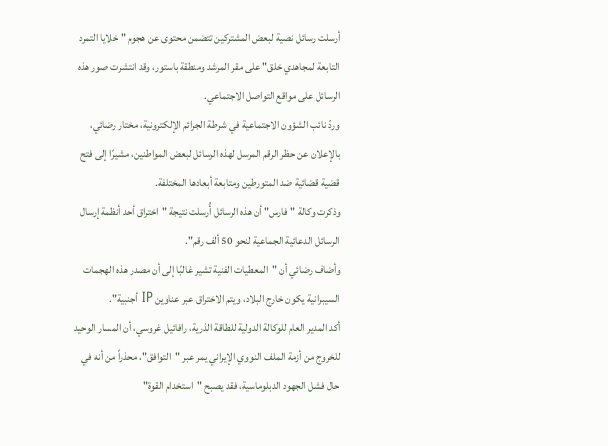أرسلت رسائل نصية لبعض المشتركين تتضمن محتوى عن هجوم "خلايا التمرد التابعة لمجاهدي خلق" على مقر المرشد ومنطقة باستور، وقد انتشرت صور هذه الرسائل على مواقع التواصل الاجتماعي.
وردّ نائب الشؤون الاجتماعية في شرطة الجرائم الإلكترونية، مختار رضائي، بالإعلان عن حظر الرقم المرسل لهذه الرسائل لبعض المواطنين، مشيرًا إلى فتح قضية قضائية ضد المتورطين ومتابعة أبعادها المختلفة.
وذكرت وكالة "فارس" أن هذه الرسائل أُرسلت نتيجة "اختراق أحد أنظمة إرسال الرسائل الدعائية الجماعية لنحو 50 ألف رقم".
وأضاف رضائي أن "المعطيات الفنية تشير غالبًا إلى أن مصدر هذه الهجمات السيبرانية يكون خارج البلاد، ويتم الاختراق عبر عناوين IP أجنبية".
أكد المدير العام للوكالة الدولية للطاقة الذرية، رافائيل غروسي، أن المسار الوحيد للخروج من أزمة الملف النووي الإيراني يمر عبر "التوافق"، محذراً من أنه في حال فشل الجهود الدبلوماسية، فقد يصبح "استخدام القوة"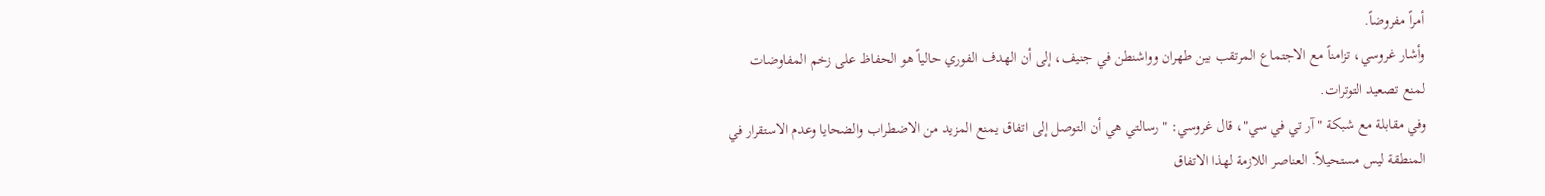أمراً مفروضاً.
وأشار غروسي، تزامناً مع الاجتماع المرتقب بين طهران وواشنطن في جنيف، إلى أن الهدف الفوري حالياً هو الحفاظ على زخم المفاوضات لمنع تصعيد التوترات.
وفي مقابلة مع شبكة "آر تي في سي"، قال غروسي: "رسالتي هي أن التوصل إلى اتفاق يمنع المزيد من الاضطراب والضحايا وعدم الاستقرار في المنطقة ليس مستحيلاً. العناصر اللازمة لهذا الاتفاق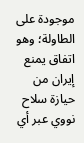موجودة على الطاولة؛ وهو اتفاق يمنع إيران من حيازة سلاح نووي عبر أي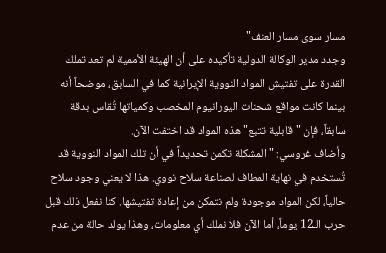مسار سوى مسار العنف"
وجدد مدير الوكالة الدولية تأكيده على أن الهيئة الأممية لم تعد تملك القدرة على تفتيش المواد النووية الإيرانية كما في السابق، موضحاً أنه بينما كانت مواقع شحنات اليورانيوم المخصب وكمياتها تُقاس بدقة سابقاً، فإن "قابلية تتبع" هذه المواد قد اختفت الآن.
وأضاف غروسي: "المشكلة تكمن تحديداً في أن تلك المواد النووية قد تُستخدم في نهاية المطاف لصناعة سلاح نووي. هذا لا يعني وجود سلاح حالياً، لكن المواد موجودة ولم نتمكن من إعادة تفتيشها. كنا نفعل ذلك قبل حرب الـ12 يوماً، أما الآن فلا نملك أي معلومات، وهذا يولد حالة من عدم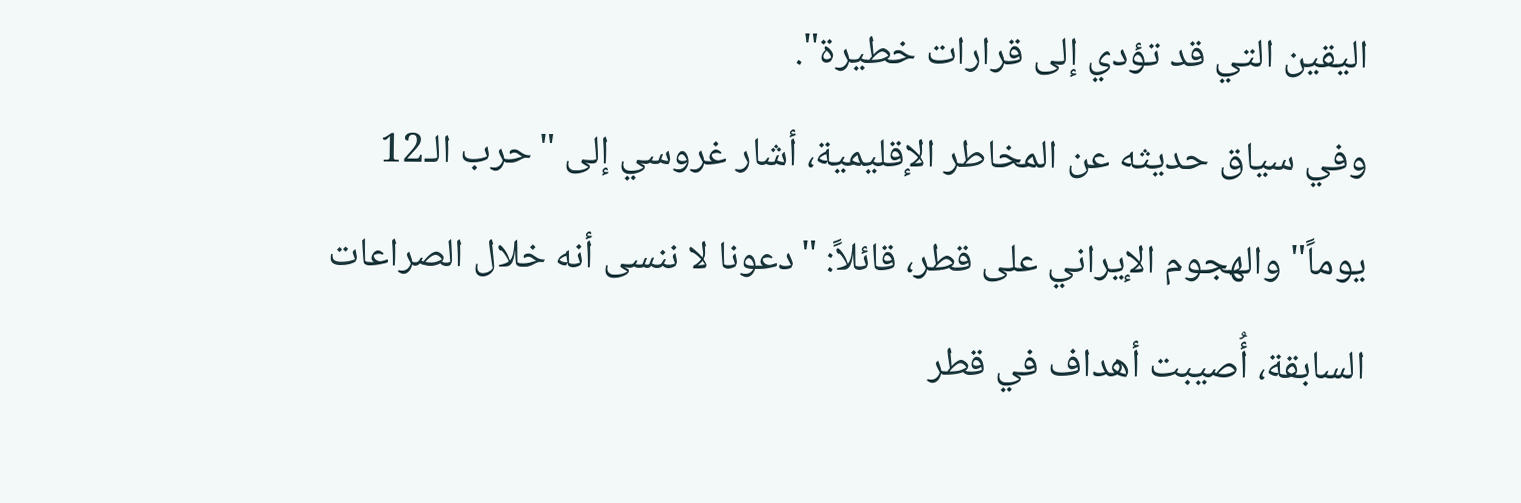اليقين التي قد تؤدي إلى قرارات خطيرة".
وفي سياق حديثه عن المخاطر الإقليمية، أشار غروسي إلى "حرب الـ12 يوماً" والهجوم الإيراني على قطر، قائلاً: "دعونا لا ننسى أنه خلال الصراعات السابقة، أُصيبت أهداف في قطر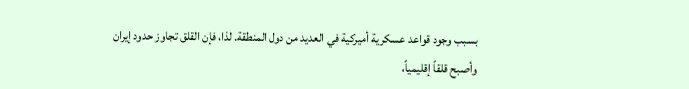بسبب وجود قواعد عسكرية أميركية في العديد من دول المنطقة. لذا، فإن القلق تجاوز حدود إيران وأصبح قلقاً إقليمياً،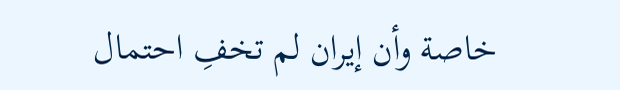خاصة وأن إيران لم تخفِ احتمال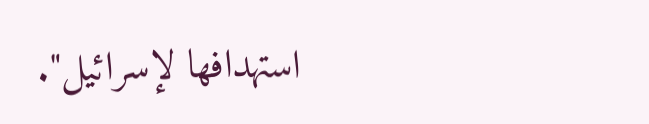استهدافها لإسرائيل".